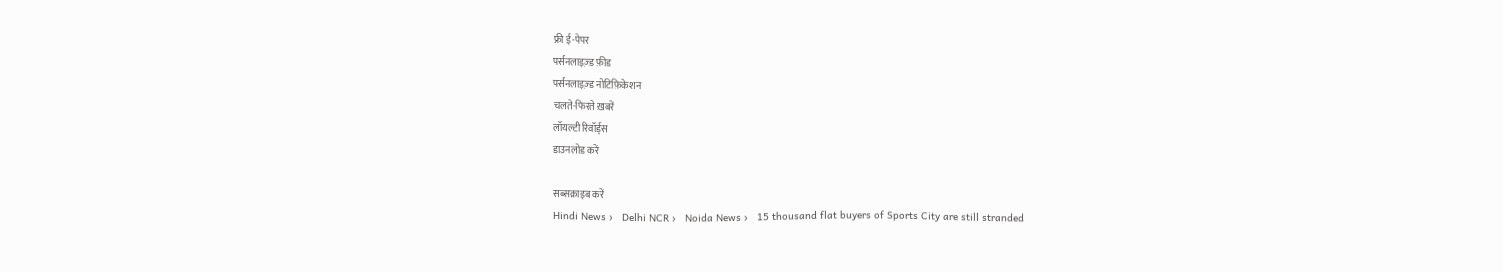फ्री ई-पेपर
पर्सनलाइज़्ड फ़ीड
पर्सनलाइज़्ड नोटिफ़िकेशन
चलते-फिरते ख़बरें
लॉयल्टी रिवॉर्ड्स
डाउनलोड करें

सब्सक्राइब करें
Hindi News ›   Delhi NCR ›   Noida News ›   15 thousand flat buyers of Sports City are still stranded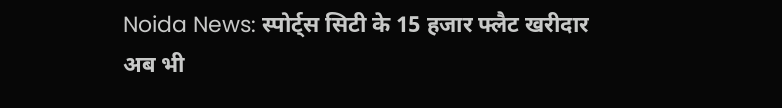Noida News: स्पोर्ट्स सिटी के 15 हजार फ्लैट खरीदार अब भी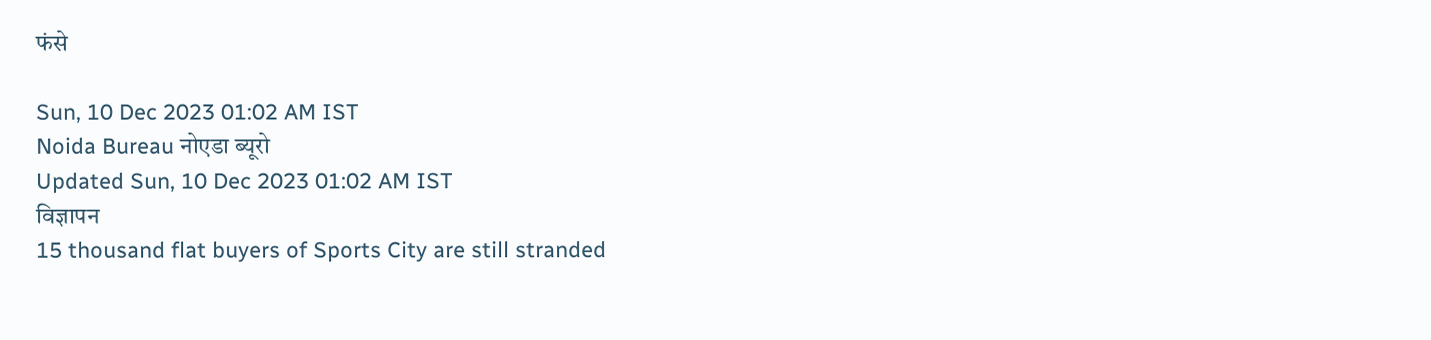फंसे

Sun, 10 Dec 2023 01:02 AM IST
Noida Bureau नोएडा ब्यूरो
Updated Sun, 10 Dec 2023 01:02 AM IST
विज्ञापन
15 thousand flat buyers of Sports City are still stranded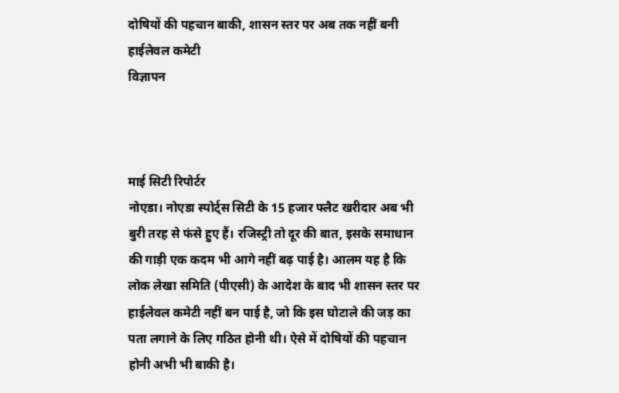दोषियों की पहचान बाकी, शासन स्तर पर अब तक नहीं बनी हाईलेवल कमेटी
विज्ञापन



माई सिटी रिपोर्टर
नोएडा। नोएडा स्पोर्ट्स सिटी के 15 हजार फ्लैट खरीदार अब भी बुरी तरह से फंसे हुए हैं। रजिस्ट्री तो दूर की बात, इसके समाधान की गाड़ी एक कदम भी आगे नहीं बढ़ पाई है। आलम यह है कि लोक लेखा समिति (पीएसी) के आदेश के बाद भी शासन स्तर पर हाईलेवल कमेटी नहीं बन पाई है, जो कि इस घोटाले की जड़ का पता लगाने के लिए गठित होनी थी। ऐसे में दोषियों की पहचान होनी अभी भी बाकी है।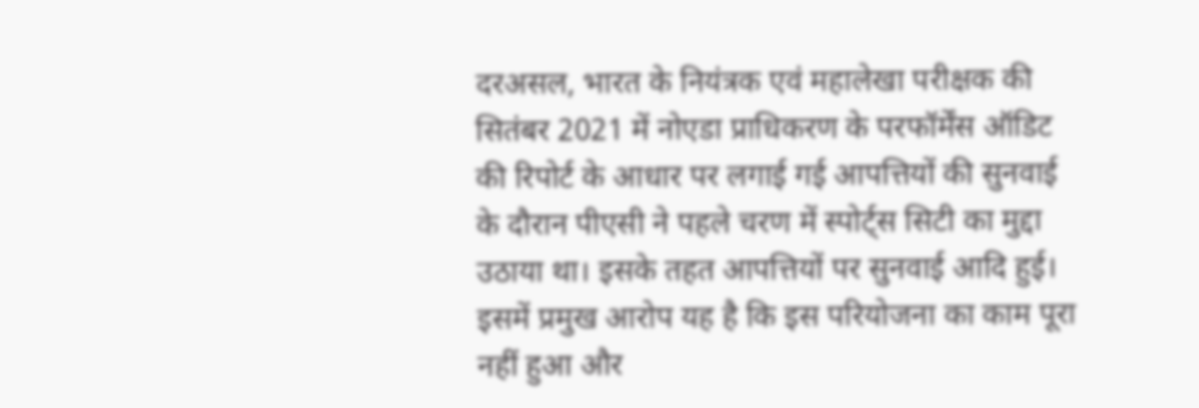दरअसल, भारत के नियंत्रक एवं महालेखा परीक्षक की सितंबर 2021 में नोएडा प्राधिकरण के परफॉर्मेंस ऑडिट की रिपोर्ट के आधार पर लगाई गई आपत्तियों की सुनवाई के दौरान पीएसी ने पहले चरण में स्पोर्ट्स सिटी का मुद्दा उठाया था। इसके तहत आपत्तियों पर सुनवाई आदि हुई। इसमें प्रमुख आरोप यह है कि इस परियोजना का काम पूरा नहीं हुआ और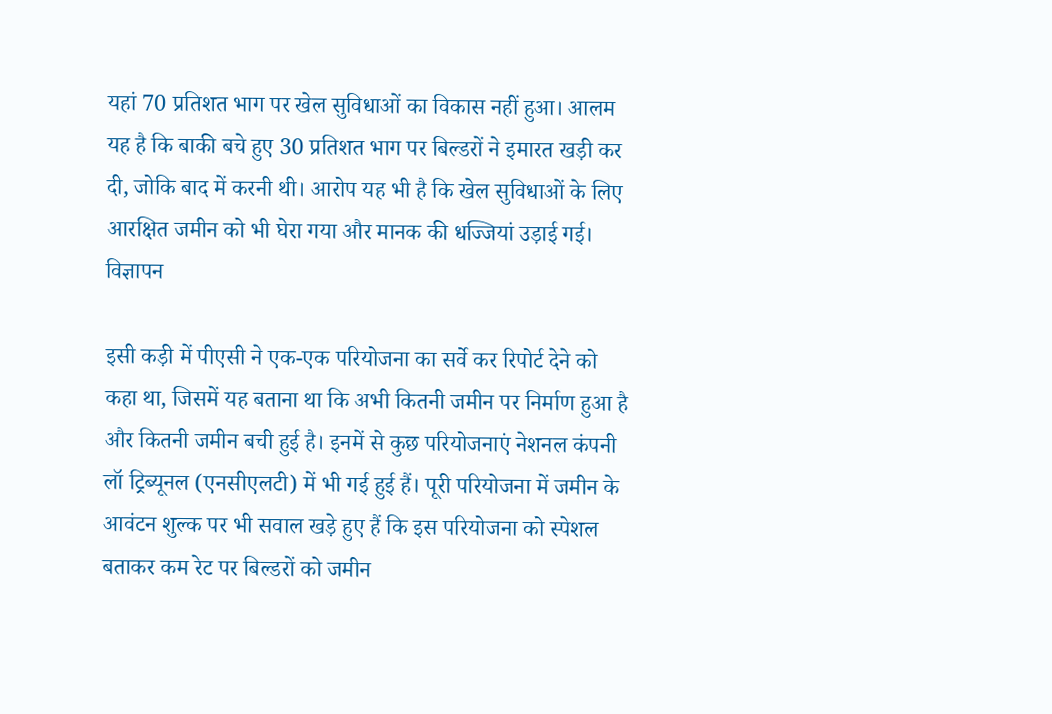यहां 70 प्रतिशत भाग पर खेल सुविधाओं का विकास नहीं हुआ। आलम यह है कि बाकी बचे हुए 30 प्रतिशत भाग पर बिल्डरों ने इमारत खड़ी कर दी, जोकि बाद में करनी थी। आरोप यह भी है कि खेल सुविधाओं के लिए आरक्षित जमीन को भी घेरा गया और मानक की धज्जियां उड़ाई गई।
विज्ञापन

इसी कड़ी में पीएसी ने एक-एक परियोजना का सर्वे कर रिपोर्ट देने को कहा था, जिसमें यह बताना था कि अभी कितनी जमीन पर निर्माण हुआ है और कितनी जमीन बची हुई है। इनमें से कुछ परियोजनाएं नेशनल कंपनी लॉ ट्रिब्यूनल (एनसीएलटी) में भी गई हुई हैं। पूरी परियोजना में जमीन के आवंटन शुल्क पर भी सवाल खड़े हुए हैं कि इस परियोजना को स्पेशल बताकर कम रेट पर बिल्डरों को जमीन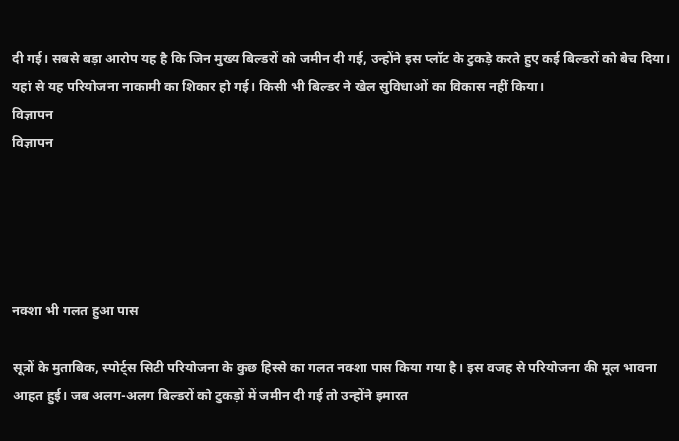दी गई। सबसे बड़ा आरोप यह है कि जिन मुख्य बिल्डरों को जमीन दी गई, उन्होंने इस प्लॉट के टुकड़े करते हुए कई बिल्डरों को बेच दिया। यहां से यह परियोजना नाकामी का शिकार हो गई। किसी भी बिल्डर ने खेल सुविधाओं का विकास नहीं किया।
विज्ञापन
विज्ञापन





नक्शा भी गलत हुआ पास

सूत्रों के मुताबिक, स्पोर्ट्स सिटी परियोजना के कुछ हिस्से का गलत नक्शा पास किया गया है। इस वजह से परियोजना की मूल भावना आहत हुई। जब अलग-अलग बिल्डरों को टुकड़ों में जमीन दी गई तो उन्होंने इमारत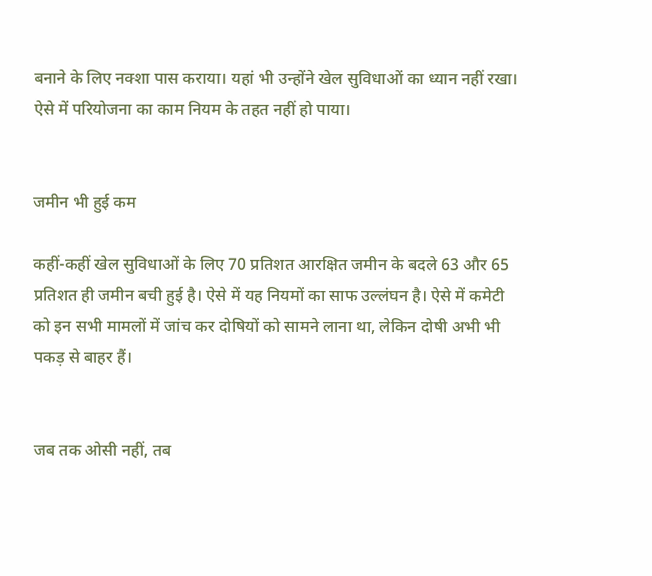बनाने के लिए नक्शा पास कराया। यहां भी उन्होंने खेल सुविधाओं का ध्यान नहीं रखा। ऐसे में परियोजना का काम नियम के तहत नहीं हो पाया।


जमीन भी हुई कम

कहीं-कहीं खेल सुविधाओं के लिए 70 प्रतिशत आरक्षित जमीन के बदले 63 और 65 प्रतिशत ही जमीन बची हुई है। ऐसे में यह नियमों का साफ उल्लंघन है। ऐसे में कमेटी को इन सभी मामलों में जांच कर दोषियों को सामने लाना था, लेकिन दोषी अभी भी पकड़ से बाहर हैं।


जब तक ओसी नहीं, तब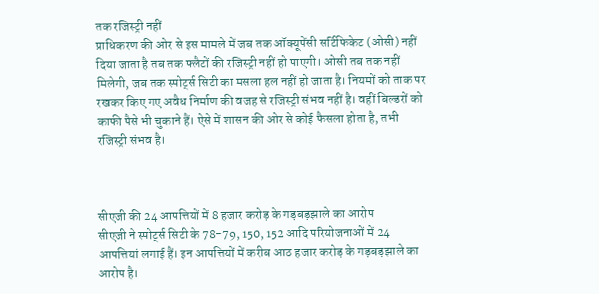तक रजिस्ट्री नहीं
प्राधिकरण की ओर से इस मामले में जब तक ऑक्यूपेंसी सर्टिफिकेट (ओसी) नहीं दिया जाता है तब तक फ्लैटों की रजिस्ट्री नहीं हो पाएगी। ओसी तब तक नहीं मिलेगी, जब तक स्पोर्ट्स सिटी का मसला हल नहीं हो जाता है। नियमों को ताक पर रखकर किए गए अवैध निर्माण की वजह से रजिस्ट्री संभव नहीं है। वहीं बिल्डरों को काफी पैसे भी चुकाने हैं। ऐसे में शासन की ओर से कोई फैसला होता है, तभी रजिस्ट्री संभव है।



सीएजी की 24 आपत्तियों में 8 हजार करोड़ के गड़बड़झाले का आरोप
सीएजी ने स्पोर्ट्स सिटी के 78-79, 150, 152 आदि परियोजनाओं में 24 आपत्तियां लगाई हैं। इन आपत्तियों में करीब आठ हजार करोड़ के गड़बड़झाले का आरोप है।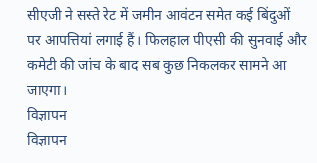सीएजी ने सस्ते रेट में जमीन आवंटन समेत कई बिंदुओं पर आपत्तियां लगाई हैं। फिलहाल पीएसी की सुनवाई और कमेटी की जांच के बाद सब कुछ निकलकर सामने आ जाएगा।
विज्ञापन
विज्ञापन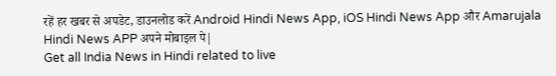रहें हर खबर से अपडेट, डाउनलोड करें Android Hindi News App, iOS Hindi News App और Amarujala Hindi News APP अपने मोबाइल पे|
Get all India News in Hindi related to live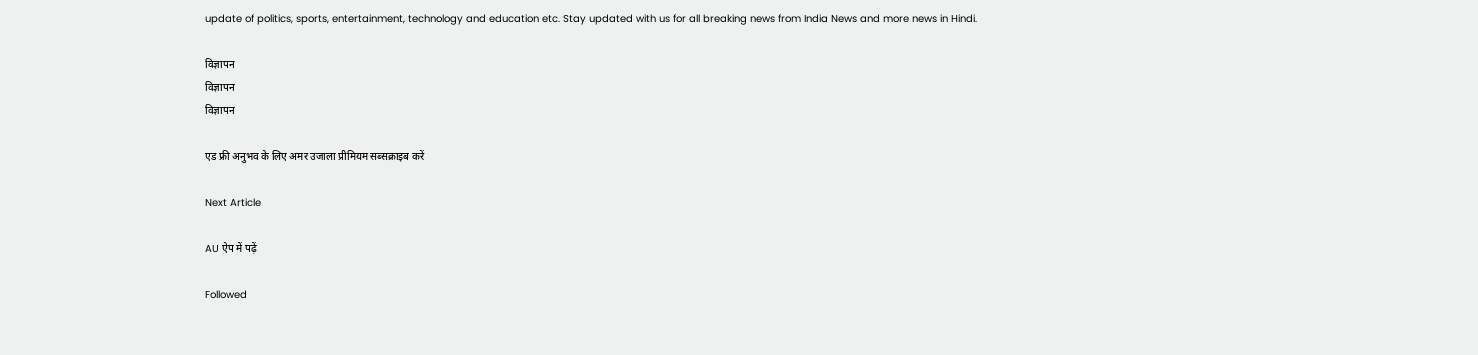update of politics, sports, entertainment, technology and education etc. Stay updated with us for all breaking news from India News and more news in Hindi.

विज्ञापन
विज्ञापन
विज्ञापन

एड फ्री अनुभव के लिए अमर उजाला प्रीमियम सब्सक्राइब करें

Next Article

AU ऐप में पढ़ें

Followed